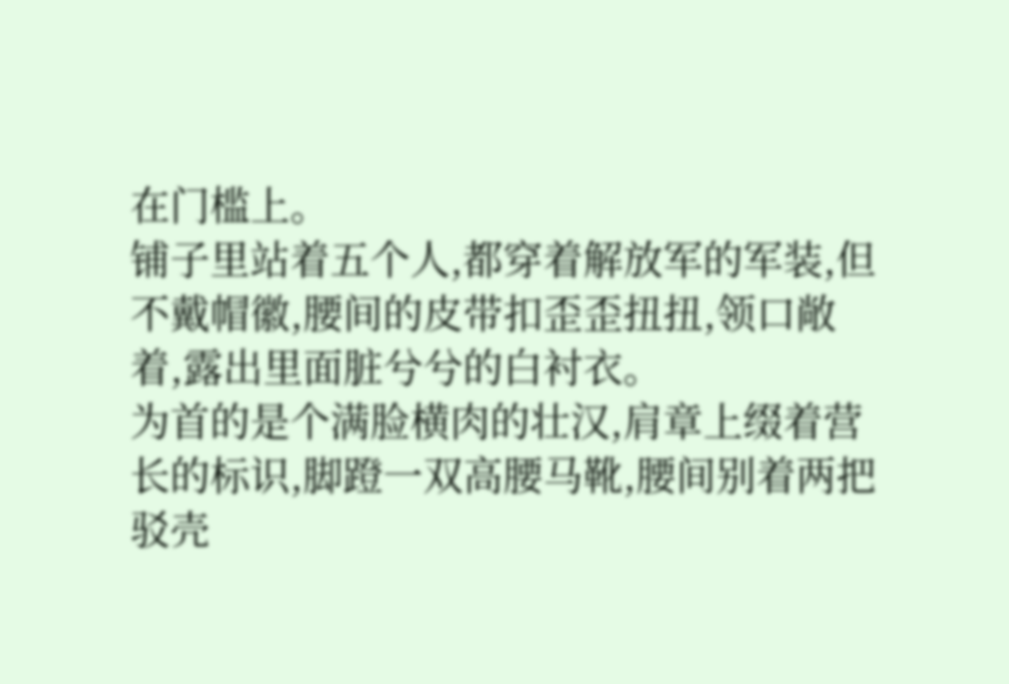在门槛上。
铺子里站着五个人,都穿着解放军的军装,但不戴帽徽,腰间的皮带扣歪歪扭扭,领口敞着,露出里面脏兮兮的白衬衣。
为首的是个满脸横肉的壮汉,肩章上缀着营长的标识,脚蹬一双高腰马靴,腰间别着两把驳壳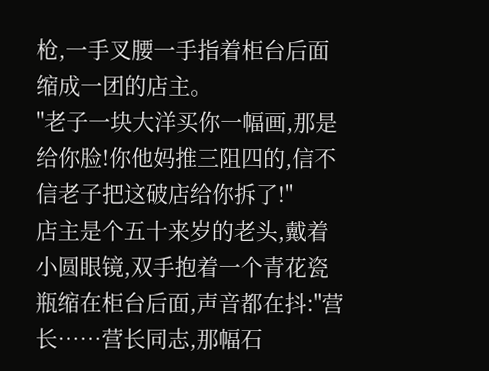枪,一手叉腰一手指着柜台后面缩成一团的店主。
"老子一块大洋买你一幅画,那是给你脸!你他妈推三阻四的,信不信老子把这破店给你拆了!"
店主是个五十来岁的老头,戴着小圆眼镜,双手抱着一个青花瓷瓶缩在柜台后面,声音都在抖:"营长……营长同志,那幅石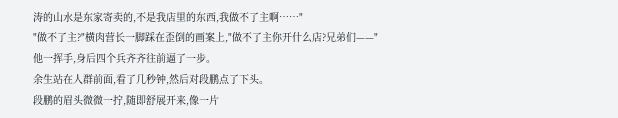涛的山水是东家寄卖的,不是我店里的东西,我做不了主啊……"
"做不了主?"横肉营长一脚踩在歪倒的画案上,"做不了主你开什么店?兄弟们——"
他一挥手,身后四个兵齐齐往前逼了一步。
余生站在人群前面,看了几秒钟,然后对段鹏点了下头。
段鹏的眉头微微一拧,随即舒展开来,像一片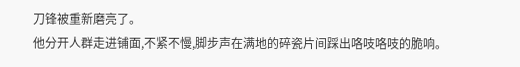刀锋被重新磨亮了。
他分开人群走进铺面,不紧不慢,脚步声在满地的碎瓷片间踩出咯吱咯吱的脆响。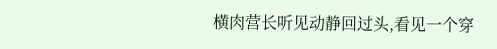横肉营长听见动静回过头,看见一个穿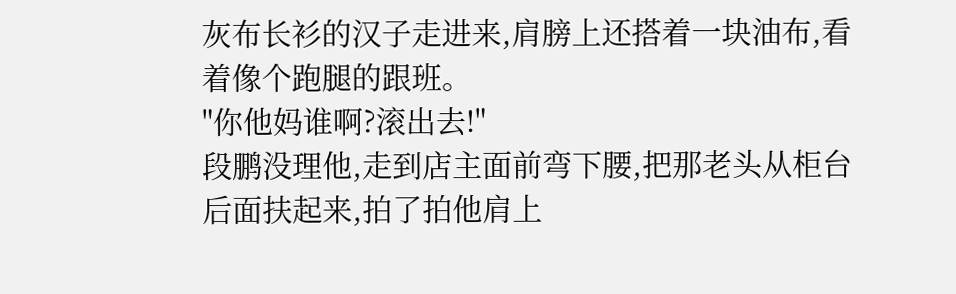灰布长衫的汉子走进来,肩膀上还搭着一块油布,看着像个跑腿的跟班。
"你他妈谁啊?滚出去!"
段鹏没理他,走到店主面前弯下腰,把那老头从柜台后面扶起来,拍了拍他肩上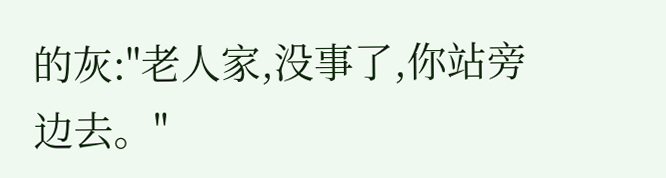的灰:"老人家,没事了,你站旁边去。"